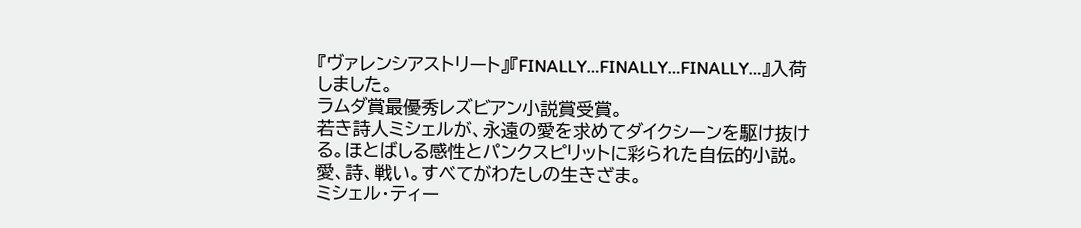『ヴァレンシアストリート』『FINALLY…FINALLY…FINALLY…』入荷しました。
ラムダ賞最優秀レズビアン小説賞受賞。
若き詩人ミシェルが、永遠の愛を求めてダイクシーンを駆け抜ける。ほとばしる感性とパンクスピリットに彩られた自伝的小説。
愛、詩、戦い。すべてがわたしの生きざま。
ミシェル・ティー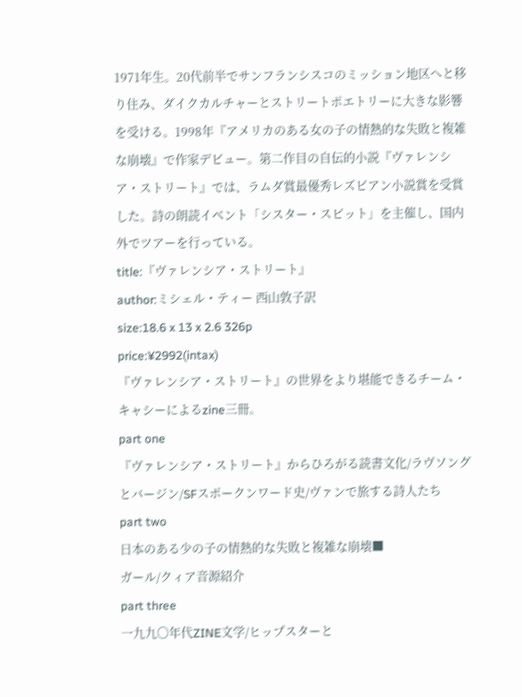1971年生。20代前半でサンフランシスコのミッション地区へと移り住み、ダイクカルチャーとストリートポエトリーに大きな影響を受ける。1998年『アメリカのある女の子の情熱的な失敗と複雑な崩壊』で作家デビュー。第二作目の自伝的小説『ヴァレンシア・ストリート』では、ラムダ賞最優秀レズビアン小説賞を受賞した。詩の朗読イベント「シスター・スピット」を主催し、国内外でツアーを行っている。
title:『ヴァレンシア・ストリート』
author:ミシェル・ティー 西山敦子訳
size:18.6 x 13 x 2.6 326p
price:¥2992(intax)
『ヴァレンシア・ストリート』の世界をより堪能できるチーム・キャシーによるzine三冊。
part one
『ヴァレンシア・ストリート』からひろがる読書文化/ラヴソングとバージン/SFスポークンワード史/ヴァンで旅する詩人たち
part two
日本のある少の子の情熱的な失敗と複雑な崩壊■
ガール/クィア音源紹介
part three
一九九〇年代ZINE文学/ヒップスターと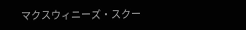マクスウィニーズ・スクー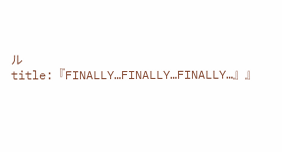ル
title:『FINALLY…FINALLY…FINALLY…』』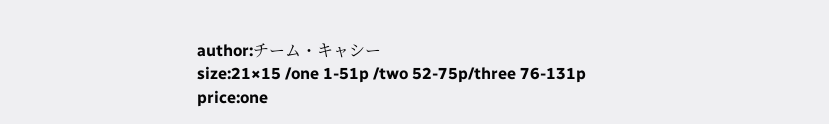author:チーム・キャシー
size:21×15 /one 1-51p /two 52-75p/three 76-131p
price:one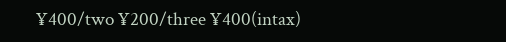¥400/two ¥200/three ¥400(intax)